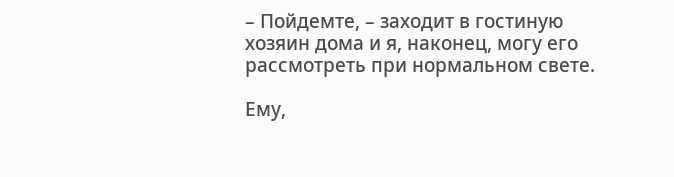– Пойдемте, – заходит в гостиную хозяин дома и я, наконец, могу его рассмотреть при нормальном свете.

Ему,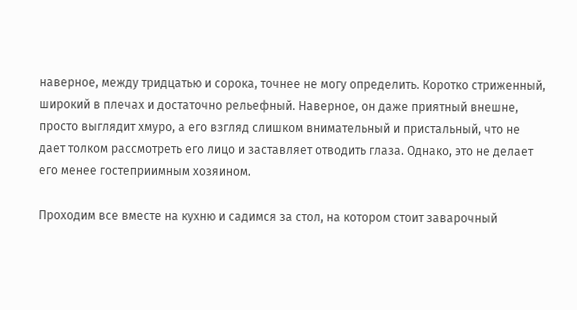наверное, между тридцатью и сорока, точнее не могу определить. Коротко стриженный, широкий в плечах и достаточно рельефный. Наверное, он даже приятный внешне, просто выглядит хмуро, а его взгляд слишком внимательный и пристальный, что не дает толком рассмотреть его лицо и заставляет отводить глаза. Однако, это не делает его менее гостеприимным хозяином.

Проходим все вместе на кухню и садимся за стол, на котором стоит заварочный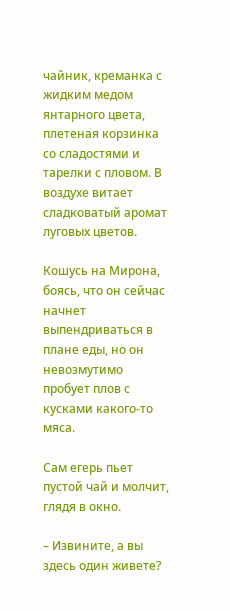чайник, креманка с жидким медом янтарного цвета, плетеная корзинка со сладостями и тарелки с пловом. В воздухе витает сладковатый аромат луговых цветов.

Кошусь на Мирона, боясь, что он сейчас начнет выпендриваться в плане еды, но он невозмутимо пробует плов с кусками какого-то мяса.

Сам егерь пьет пустой чай и молчит, глядя в окно.

– Извините, а вы здесь один живете?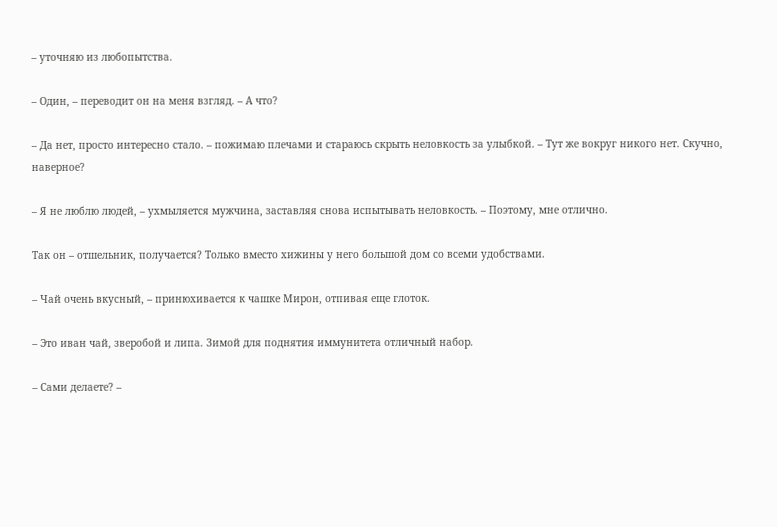– уточняю из любопытства.

– Один, – переводит он на меня взгляд. – А что?

– Да нет, просто интересно стало. – пожимаю плечами и стараюсь скрыть неловкость за улыбкой. – Тут же вокруг никого нет. Скучно, наверное?

– Я не люблю людей, – ухмыляется мужчина, заставляя снова испытывать неловкость. – Поэтому, мне отлично.

Так он – отшельник, получается? Только вместо хижины у него большой дом со всеми удобствами.

– Чай очень вкусный, – принюхивается к чашке Мирон, отпивая еще глоток.

– Это иван чай, зверобой и липа. Зимой для поднятия иммунитета отличный набор.

– Сами делаете? –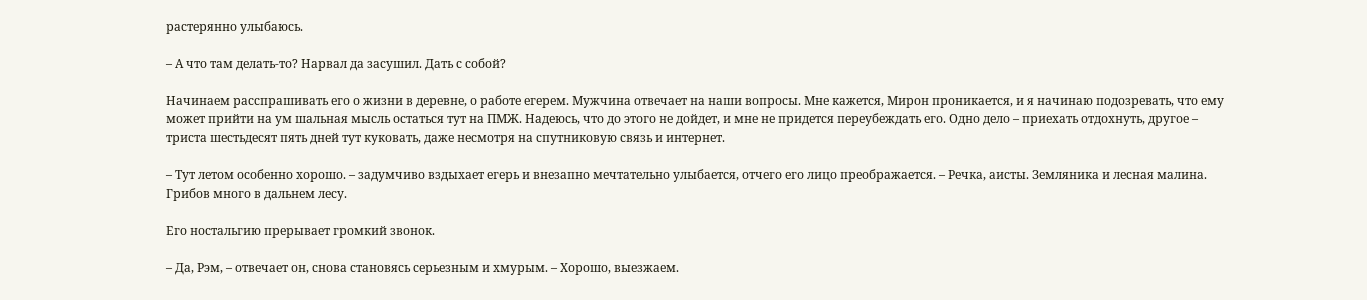растерянно улыбаюсь.

– А что там делать-то? Нарвал да засушил. Дать с собой?

Начинаем расспрашивать его о жизни в деревне, о работе егерем. Мужчина отвечает на наши вопросы. Мне кажется, Мирон проникается, и я начинаю подозревать, что ему может прийти на ум шальная мысль остаться тут на ПМЖ. Надеюсь, что до этого не дойдет, и мне не придется переубеждать его. Одно дело – приехать отдохнуть, другое – триста шестьдесят пять дней тут куковать, даже несмотря на спутниковую связь и интернет.

– Тут летом особенно хорошо. – задумчиво вздыхает егерь и внезапно мечтательно улыбается, отчего его лицо преображается. – Речка, аисты. Земляника и лесная малина. Грибов много в дальнем лесу.

Его ностальгию прерывает громкий звонок.

– Да, Рэм, – отвечает он, снова становясь серьезным и хмурым. – Хорошо, выезжаем.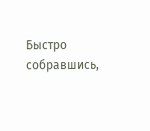Быстро собравшись,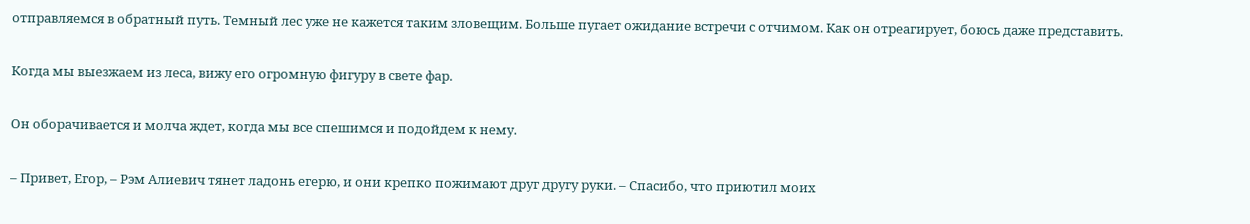отправляемся в обратный путь. Темный лес уже не кажется таким зловещим. Больше пугает ожидание встречи с отчимом. Как он отреагирует, боюсь даже представить.

Когда мы выезжаем из леса, вижу его огромную фигуру в свете фар.

Он оборачивается и молча ждет, когда мы все спешимся и подойдем к нему.

– Привет, Егор, – Рэм Алиевич тянет ладонь егерю, и они крепко пожимают друг другу руки. – Спасибо, что приютил моих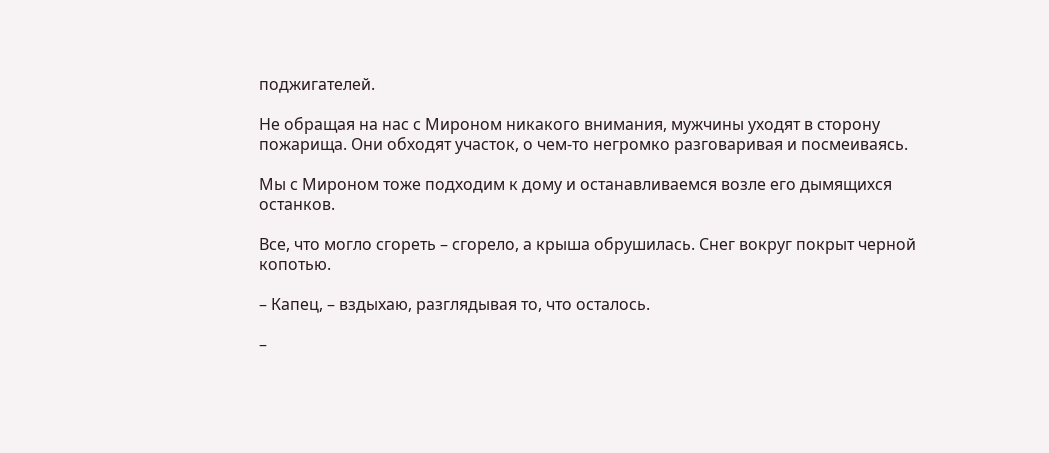поджигателей.

Не обращая на нас с Мироном никакого внимания, мужчины уходят в сторону пожарища. Они обходят участок, о чем-то негромко разговаривая и посмеиваясь.

Мы с Мироном тоже подходим к дому и останавливаемся возле его дымящихся останков.

Все, что могло сгореть – сгорело, а крыша обрушилась. Снег вокруг покрыт черной копотью.

– Капец, – вздыхаю, разглядывая то, что осталось.

–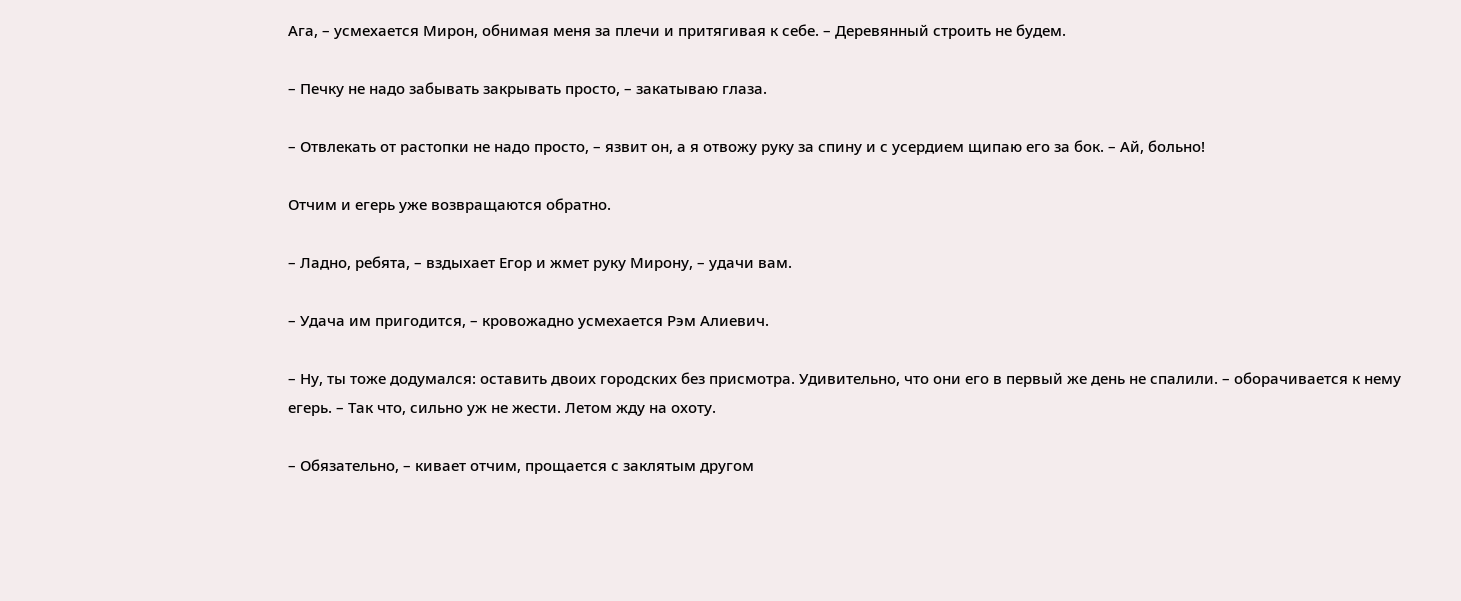Ага, – усмехается Мирон, обнимая меня за плечи и притягивая к себе. – Деревянный строить не будем.

– Печку не надо забывать закрывать просто, – закатываю глаза.

– Отвлекать от растопки не надо просто, – язвит он, а я отвожу руку за спину и с усердием щипаю его за бок. – Ай, больно!

Отчим и егерь уже возвращаются обратно.

– Ладно, ребята, – вздыхает Егор и жмет руку Мирону, – удачи вам.

– Удача им пригодится, – кровожадно усмехается Рэм Алиевич.

– Ну, ты тоже додумался: оставить двоих городских без присмотра. Удивительно, что они его в первый же день не спалили. – оборачивается к нему егерь. – Так что, сильно уж не жести. Летом жду на охоту.

– Обязательно, – кивает отчим, прощается с заклятым другом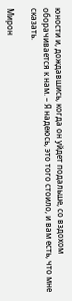юности и, дождавшись, когда он уйдет подальше, со вздохом оборачивается к нам. – Я надеюсь, это того стоило, и вам есть, что мне сказать.

Мирон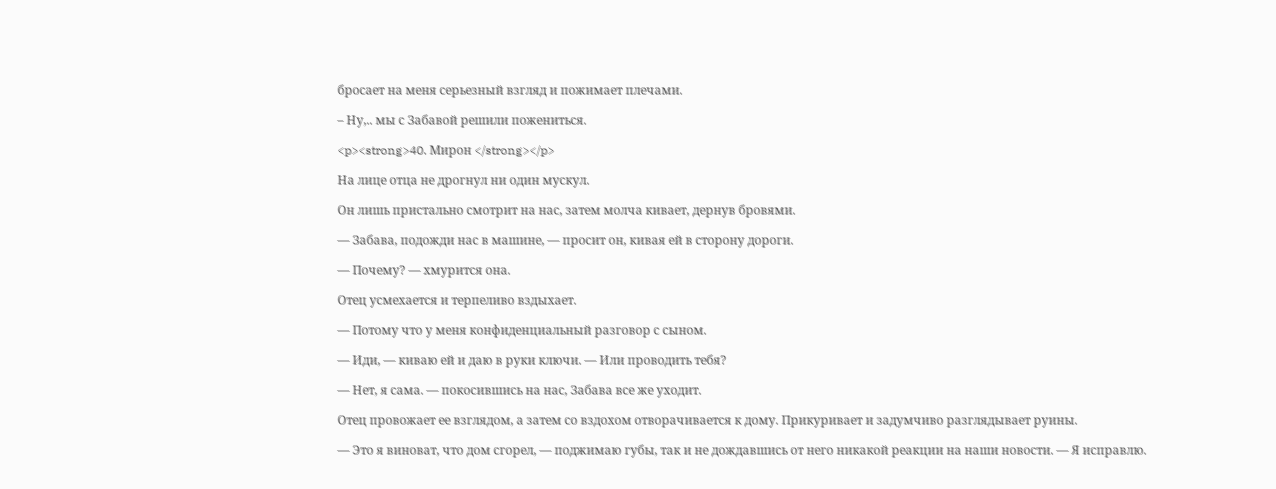бросает на меня серьезный взгляд и пожимает плечами.

– Ну,.. мы с Забавой решили пожениться.

<p><strong>40. Мирон </strong></p>

На лице отца не дрогнул ни один мускул.

Он лишь пристально смотрит на нас, затем молча кивает, дернув бровями.

— Забава, подожди нас в машине, — просит он, кивая ей в сторону дороги.

— Почему? — хмурится она.

Отец усмехается и терпеливо вздыхает.

— Потому что у меня конфиденциальный разговор с сыном.

— Иди, — киваю ей и даю в руки ключи. — Или проводить тебя?

— Нет, я сама. — покосившись на нас, Забава все же уходит.

Отец провожает ее взглядом, а затем со вздохом отворачивается к дому. Прикуривает и задумчиво разглядывает руины.

— Это я виноват, что дом сгорел, — поджимаю губы, так и не дождавшись от него никакой реакции на наши новости. — Я исправлю.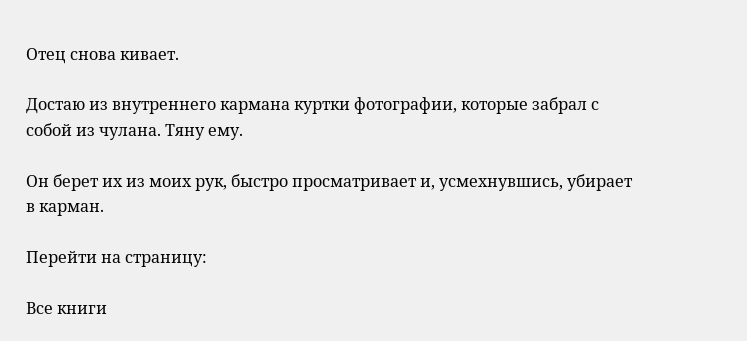Отец снова кивает.

Достаю из внутреннего кармана куртки фотографии, которые забрал с собой из чулана. Тяну ему.

Он берет их из моих рук, быстро просматривает и, усмехнувшись, убирает в карман.

Перейти на страницу:

Все книги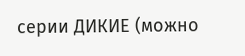серии ДИКИЕ (можно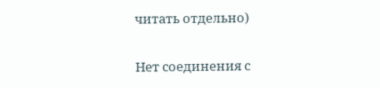читать отдельно)

Нет соединения с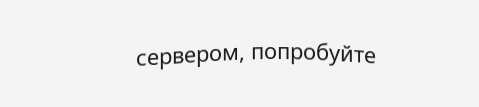сервером, попробуйте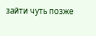зайти чуть позже